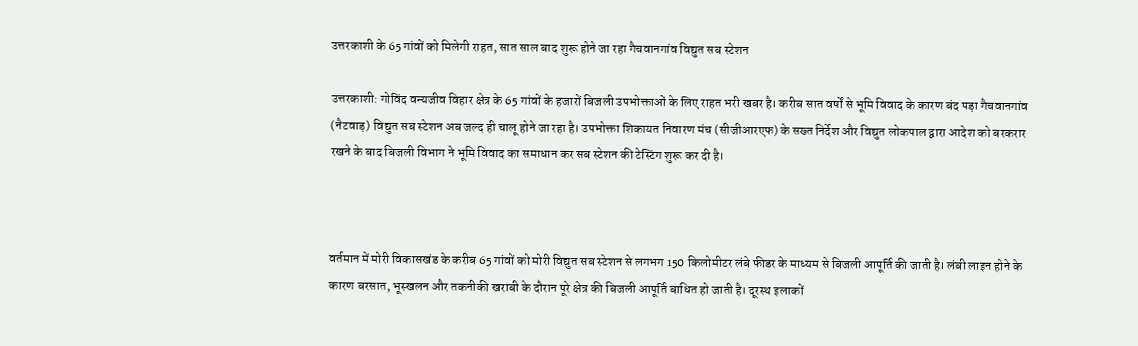उत्तरकाशी के 65 गांवों को मिलेगी राहत, सात साल बाद शुरू होने जा रहा गैचवानगांव विद्युत सब स्टेशन

उत्तरकाशी: गोविंद वन्यजीव विहार क्षेत्र के 65 गांवों के हजारों बिजली उपभोक्ताओं के लिए राहत भरी खबर है। करीब सात वर्षों से भूमि विवाद के कारण बंद पड़ा गैचवानगांव (नैटवाड़) विद्युत सब स्टेशन अब जल्द ही चालू होने जा रहा है। उपभोक्ता शिकायत निवारण मंच (सीजीआरएफ) के सख्त निर्देश और विद्युत लोकपाल द्वारा आदेश को बरकरार रखने के बाद बिजली विभाग ने भूमि विवाद का समाधान कर सब स्टेशन की टेस्टिंग शुरू कर दी है।



वर्तमान में मोरी विकासखंड के करीब 65 गांवों को मोरी विद्युत सब स्टेशन से लगभग 150 किलोमीटर लंबे फीडर के माध्यम से बिजली आपूर्ति की जाती है। लंबी लाइन होने के कारण बरसात, भूस्खलन और तकनीकी खराबी के दौरान पूरे क्षेत्र की बिजली आपूर्ति बाधित हो जाती है। दूरस्थ इलाकों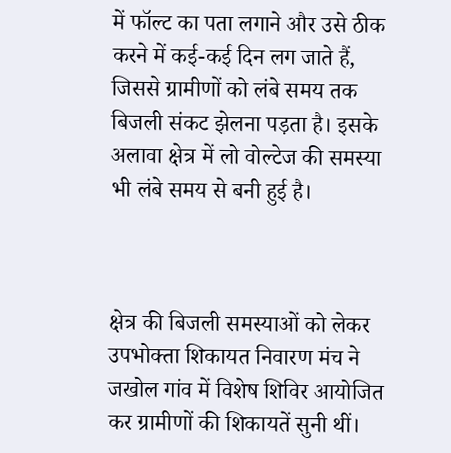में फॉल्ट का पता लगाने और उसे ठीक करने में कई-कई दिन लग जाते हैं, जिससे ग्रामीणों को लंबे समय तक बिजली संकट झेलना पड़ता है। इसके अलावा क्षेत्र में लो वोल्टेज की समस्या भी लंबे समय से बनी हुई है।



क्षेत्र की बिजली समस्याओं को लेकर उपभोक्ता शिकायत निवारण मंच ने जखोल गांव में विशेष शिविर आयोजित कर ग्रामीणों की शिकायतें सुनी थीं।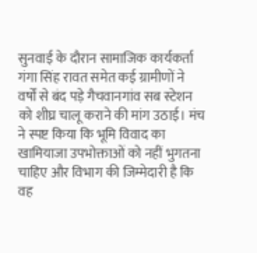सुनवाई के दौरान सामाजिक कार्यकर्ता गंगा सिंह रावत समेत कई ग्रामीणों ने वर्षों से बंद पड़े गैचवानगांव सब स्टेशन को शीघ्र चालू कराने की मांग उठाई। मंच ने स्पष्ट किया कि भूमि विवाद का खामियाजा उपभोक्ताओं को नहीं भुगतना चाहिए और विभाग की जिम्मेदारी है कि वह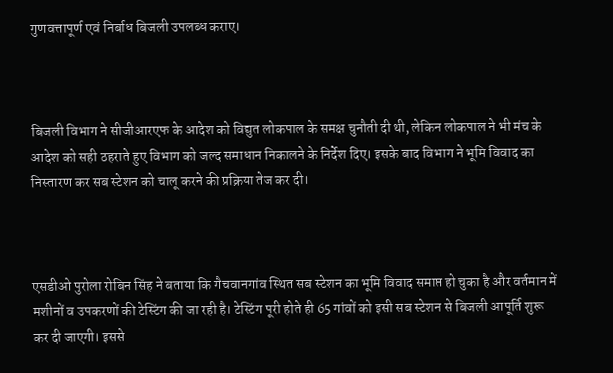गुणवत्तापूर्ण एवं निर्बाध बिजली उपलब्ध कराए।



बिजली विभाग ने सीजीआरएफ के आदेश को विद्युत लोकपाल के समक्ष चुनौती दी थी, लेकिन लोकपाल ने भी मंच के आदेश को सही ठहराते हुए विभाग को जल्द समाधान निकालने के निर्देश दिए। इसके बाद विभाग ने भूमि विवाद का निस्तारण कर सब स्टेशन को चालू करने की प्रक्रिया तेज कर दी।



एसडीओ पुरोला रोबिन सिंह ने बताया कि गैचवानगांव स्थित सब स्टेशन का भूमि विवाद समाप्त हो चुका है और वर्तमान में मशीनों व उपकरणों की टेस्टिंग की जा रही है। टेस्टिंग पूरी होते ही 65 गांवों को इसी सब स्टेशन से बिजली आपूर्ति शुरू कर दी जाएगी। इससे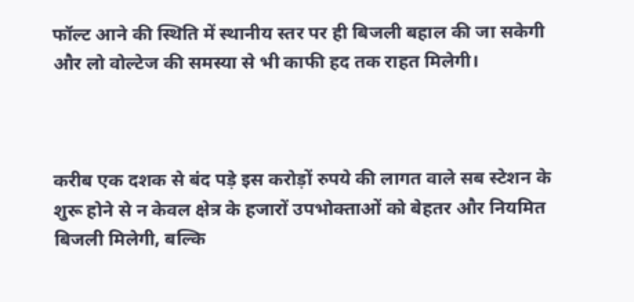फॉल्ट आने की स्थिति में स्थानीय स्तर पर ही बिजली बहाल की जा सकेगी और लो वोल्टेज की समस्या से भी काफी हद तक राहत मिलेगी।



करीब एक दशक से बंद पड़े इस करोड़ों रुपये की लागत वाले सब स्टेशन के शुरू होने से न केवल क्षेत्र के हजारों उपभोक्ताओं को बेहतर और नियमित बिजली मिलेगी, बल्कि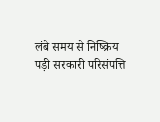लंबे समय से निष्क्रिय पड़ी सरकारी परिसंपत्ति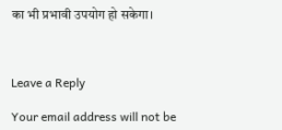का भी प्रभावी उपयोग हो सकेगा।



Leave a Reply

Your email address will not be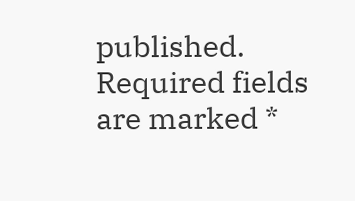published. Required fields are marked *